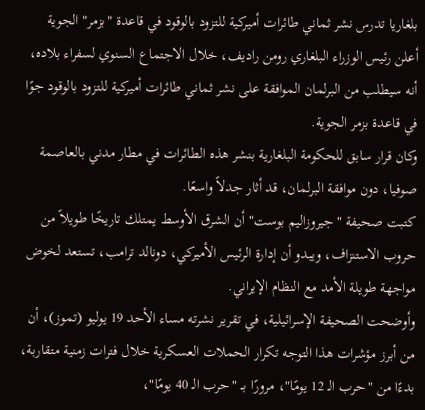بلغاريا تدرس نشر ثماني طائرات أميركية للتزود بالوقود في قاعدة "بزمر" الجوية
أعلن رئيس الوزراء البلغاري رومن راديف، خلال الاجتماع السنوي لسفراء بلاده، أنه سيطلب من البرلمان الموافقة على نشر ثماني طائرات أميركية للتزود بالوقود جوًا في قاعدة بزمر الجوية.
وكان قرار سابق للحكومة البلغارية بنشر هذه الطائرات في مطار مدني بالعاصمة صوفيا، دون موافقة البرلمان، قد أثار جدلاً واسعًا.
كتبت صحيفة "جيروزاليم بوست" أن الشرق الأوسط يمتلك تاريخًا طويلاً من حروب الاستنزاف، ويبدو أن إدارة الرئيس الأميركي، دونالد ترامب، تستعد لخوض مواجهة طويلة الأمد مع النظام الإيراني.
وأوضحت الصحيفة الإسرائيلية، في تقرير نشرته مساء الأحد 19 يوليو (تموز)، أن من أبرز مؤشرات هذا التوجه تكرار الحملات العسكرية خلال فترات زمنية متقاربة، بدءًا من "حرب الـ 12 يومًا"، مرورًا بــ "حرب الـ 40 يومًا"،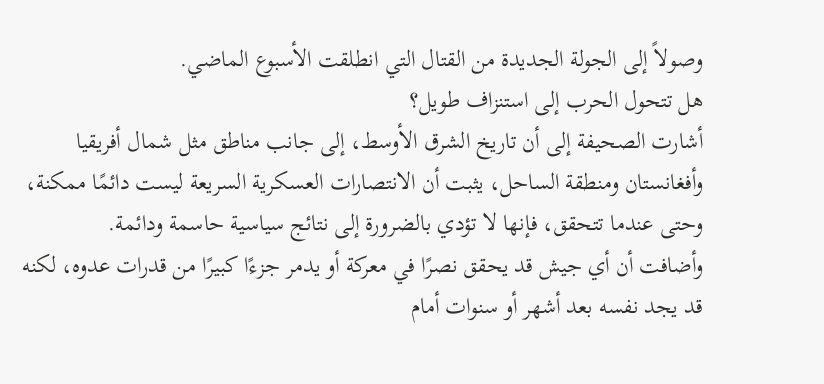وصولاً إلى الجولة الجديدة من القتال التي انطلقت الأسبوع الماضي.
هل تتحول الحرب إلى استنزاف طويل؟
أشارت الصحيفة إلى أن تاريخ الشرق الأوسط، إلى جانب مناطق مثل شمال أفريقيا وأفغانستان ومنطقة الساحل، يثبت أن الانتصارات العسكرية السريعة ليست دائمًا ممكنة، وحتى عندما تتحقق، فإنها لا تؤدي بالضرورة إلى نتائج سياسية حاسمة ودائمة.
وأضافت أن أي جيش قد يحقق نصرًا في معركة أو يدمر جزءًا كبيرًا من قدرات عدوه، لكنه قد يجد نفسه بعد أشهر أو سنوات أمام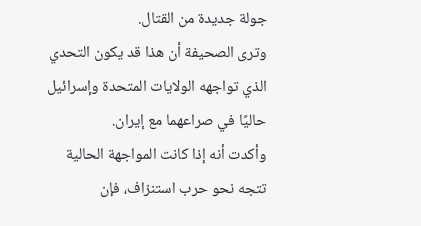جولة جديدة من القتال.
وترى الصحيفة أن هذا قد يكون التحدي الذي تواجهه الولايات المتحدة وإسرائيل حاليًا في صراعهما مع إيران.
وأكدت أنه إذا كانت المواجهة الحالية تتجه نحو حرب استنزاف، فإن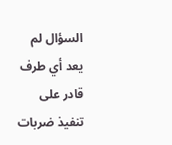السؤال لم يعد أي طرف قادر على تنفيذ ضربات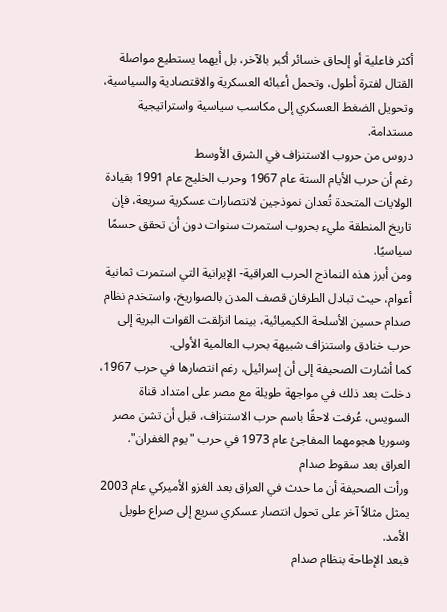أكثر فاعلية أو إلحاق خسائر أكبر بالآخر، بل أيهما يستطيع مواصلة القتال لفترة أطول، وتحمل أعبائه العسكرية والاقتصادية والسياسية، وتحويل الضغط العسكري إلى مكاسب سياسية واستراتيجية مستدامة.
دروس من حروب الاستنزاف في الشرق الأوسط
رغم أن حرب الأيام الستة عام 1967 وحرب الخليج عام 1991 بقيادة الولايات المتحدة تُعدان نموذجين لانتصارات عسكرية سريعة، فإن تاريخ المنطقة مليء بحروب استمرت سنوات دون أن تحقق حسمًا سياسيًا.
ومن أبرز هذه النماذج الحرب العراقية- الإيرانية التي استمرت ثمانية أعوام، حيث تبادل الطرفان قصف المدن بالصواريخ، واستخدم نظام صدام حسين الأسلحة الكيميائية، بينما انزلقت القوات البرية إلى حرب خنادق واستنزاف شبيهة بحرب العالمية الأولى.
كما أشارت الصحيفة إلى أن إسرائيل، رغم انتصارها في حرب 1967، دخلت بعد ذلك في مواجهة طويلة مع مصر على امتداد قناة السويس، عُرفت لاحقًا باسم حرب الاستنزاف، قبل أن تشن مصر وسوريا هجومهما المفاجئ عام 1973 في حرب "يوم الغفران".
العراق بعد سقوط صدام
ورأت الصحيفة أن ما حدث في العراق بعد الغزو الأميركي عام 2003 يمثل مثالاً آخر على تحول انتصار عسكري سريع إلى صراع طويل الأمد.
فبعد الإطاحة بنظام صدام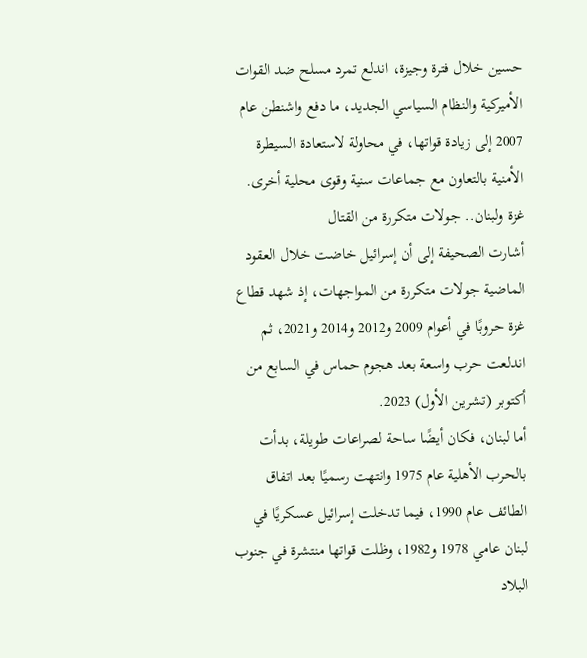حسين خلال فترة وجيزة، اندلع تمرد مسلح ضد القوات الأميركية والنظام السياسي الجديد، ما دفع واشنطن عام 2007 إلى زيادة قواتها، في محاولة لاستعادة السيطرة الأمنية بالتعاون مع جماعات سنية وقوى محلية أخرى.
غزة ولبنان.. جولات متكررة من القتال
أشارت الصحيفة إلى أن إسرائيل خاضت خلال العقود الماضية جولات متكررة من المواجهات، إذ شهد قطاع غزة حروبًا في أعوام 2009 و2012 و2014 و2021، ثم اندلعت حرب واسعة بعد هجوم حماس في السابع من أكتوبر (تشرين الأول) 2023.
أما لبنان، فكان أيضًا ساحة لصراعات طويلة، بدأت بالحرب الأهلية عام 1975 وانتهت رسميًا بعد اتفاق الطائف عام 1990، فيما تدخلت إسرائيل عسكريًا في لبنان عامي 1978 و1982، وظلت قواتها منتشرة في جنوب البلاد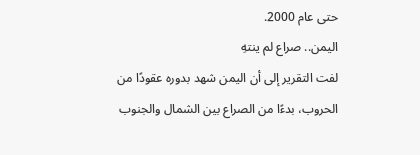حتى عام 2000.
اليمن.. صراع لم ينتهِ
لفت التقرير إلى أن اليمن شهد بدوره عقودًا من الحروب، بدءًا من الصراع بين الشمال والجنوب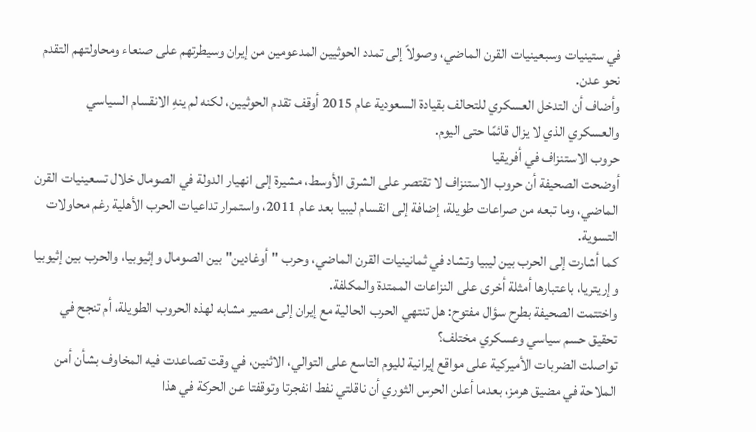في ستينيات وسبعينيات القرن الماضي، وصولاً إلى تمدد الحوثيين المدعومين من إيران وسيطرتهم على صنعاء ومحاولتهم التقدم نحو عدن.
وأضاف أن التدخل العسكري للتحالف بقيادة السعودية عام 2015 أوقف تقدم الحوثيين، لكنه لم ينهِ الانقسام السياسي والعسكري الذي لا يزال قائمًا حتى اليوم.
حروب الاستنزاف في أفريقيا
أوضحت الصحيفة أن حروب الاستنزاف لا تقتصر على الشرق الأوسط، مشيرة إلى انهيار الدولة في الصومال خلال تسعينيات القرن الماضي، وما تبعه من صراعات طويلة، إضافة إلى انقسام ليبيا بعد عام 2011، واستمرار تداعيات الحرب الأهلية رغم محاولات التسوية.
كما أشارت إلى الحرب بين ليبيا وتشاد في ثمانينيات القرن الماضي، وحرب "أوغادين" بين الصومال وإثيوبيا، والحرب بين إثيوبيا وإريتريا، باعتبارها أمثلة أخرى على النزاعات الممتدة والمكلفة.
واختتمت الصحيفة بطرح سؤال مفتوح: هل تنتهي الحرب الحالية مع إيران إلى مصير مشابه لهذه الحروب الطويلة، أم تنجح في تحقيق حسم سياسي وعسكري مختلف؟
تواصلت الضربات الأميركية على مواقع إيرانية لليوم التاسع على التوالي، الاثنين، في وقت تصاعدت فيه المخاوف بشأن أمن الملاحة في مضيق هرمز، بعدما أعلن الحرس الثوري أن ناقلتي نفط انفجرتا وتوقفتا عن الحركة في هذا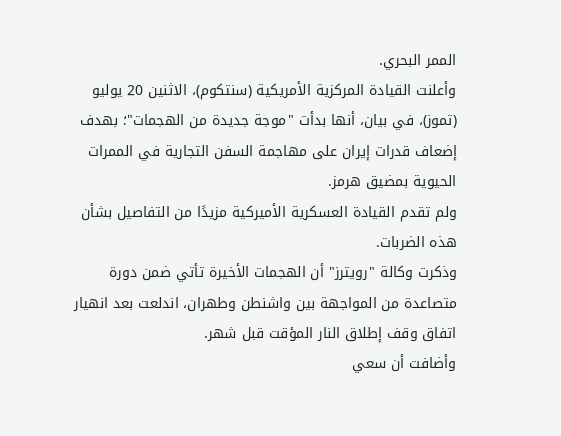الممر البحري.
وأعلنت القيادة المركزية الأمريكية (سنتكوم)، الاثنين 20 يوليو (تموز)، في بيان، أنها بدأت "موجة جديدة من الهجمات"؛ بهدف إضعاف قدرات إيران على مهاجمة السفن التجارية في الممرات الحيوية بمضيق هرمز.
ولم تقدم القيادة العسكرية الأميركية مزيدًا من التفاصيل بشأن هذه الضربات.
وذكرت وكالة "رويترز" أن الهجمات الأخيرة تأتي ضمن دورة متصاعدة من المواجهة بين واشنطن وطهران، اندلعت بعد انهيار اتفاق وقف إطلاق النار المؤقت قبل شهر.
وأضافت أن سعي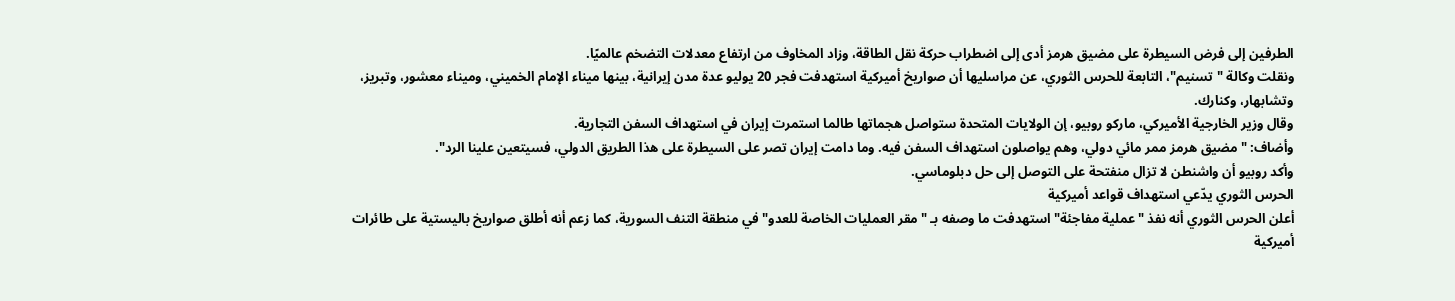الطرفين إلى فرض السيطرة على مضيق هرمز أدى إلى اضطراب حركة نقل الطاقة، وزاد المخاوف من ارتفاع معدلات التضخم عالميًا.
ونقلت وكالة "تسنيم"، التابعة للحرس الثوري، عن مراسليها أن صواريخ أميركية استهدفت فجر 20 يوليو عدة مدن إيرانية، بينها ميناء الإمام الخميني، وميناء معشور، وتبريز، وتشابهار، وكنارك.
وقال وزير الخارجية الأميركي، ماركو روبيو، إن الولايات المتحدة ستواصل هجماتها طالما استمرت إيران في استهداف السفن التجارية.
وأضاف: "مضيق هرمز ممر مائي دولي، وهم يواصلون استهداف السفن فيه. وما دامت إيران تصر على السيطرة على هذا الطريق الدولي، فسيتعين علينا الرد".
وأكد روبيو أن واشنطن لا تزال منفتحة على التوصل إلى حل دبلوماسي.
الحرس الثوري يدّعي استهداف قواعد أميركية
أعلن الحرس الثوري أنه نفذ "عملية مفاجئة" استهدفت ما وصفه بـ "مقر العمليات الخاصة للعدو" في منطقة التنف السورية، كما زعم أنه أطلق صواريخ باليستية على طائرات أميركية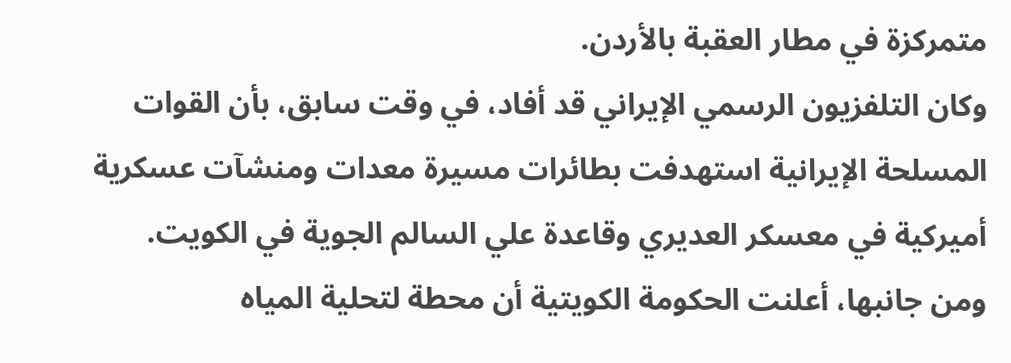متمركزة في مطار العقبة بالأردن.
وكان التلفزيون الرسمي الإيراني قد أفاد، في وقت سابق، بأن القوات المسلحة الإيرانية استهدفت بطائرات مسيرة معدات ومنشآت عسكرية أميركية في معسكر العديري وقاعدة علي السالم الجوية في الكويت.
ومن جانبها، أعلنت الحكومة الكويتية أن محطة لتحلية المياه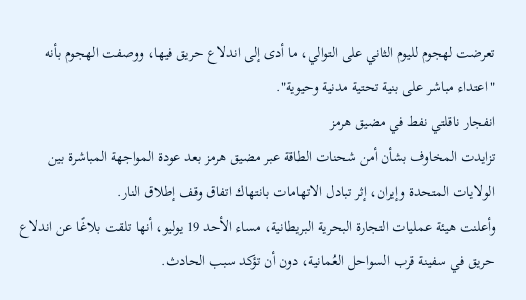تعرضت لهجوم لليوم الثاني على التوالي، ما أدى إلى اندلاع حريق فيها، ووصفت الهجوم بأنه "اعتداء مباشر على بنية تحتية مدنية وحيوية".
انفجار ناقلتي نفط في مضيق هرمز
تزايدت المخاوف بشأن أمن شحنات الطاقة عبر مضيق هرمز بعد عودة المواجهة المباشرة بين الولايات المتحدة وإيران، إثر تبادل الاتهامات بانتهاك اتفاق وقف إطلاق النار.
وأعلنت هيئة عمليات التجارة البحرية البريطانية، مساء الأحد 19 يوليو، أنها تلقت بلاغًا عن اندلاع حريق في سفينة قرب السواحل العُمانية، دون أن تؤكد سبب الحادث.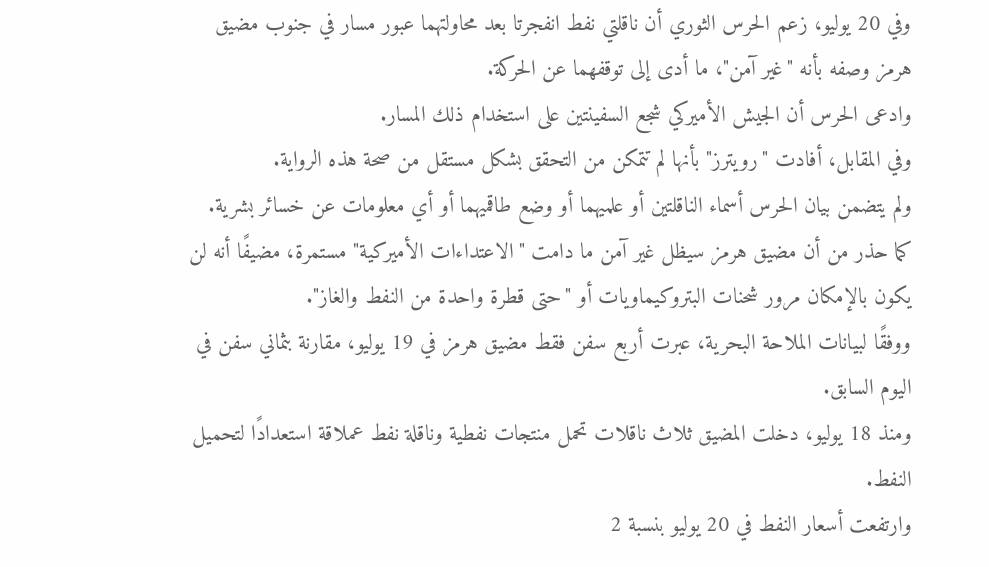وفي 20 يوليو، زعم الحرس الثوري أن ناقلتي نفط انفجرتا بعد محاولتهما عبور مسار في جنوب مضيق هرمز وصفه بأنه "غير آمن"، ما أدى إلى توقفهما عن الحركة.
وادعى الحرس أن الجيش الأميركي شجع السفينتين على استخدام ذلك المسار.
وفي المقابل، أفادت "رويترز" بأنها لم تتمكن من التحقق بشكل مستقل من صحة هذه الرواية.
ولم يتضمن بيان الحرس أسماء الناقلتين أو علميهما أو وضع طاقميهما أو أي معلومات عن خسائر بشرية.
كما حذر من أن مضيق هرمز سيظل غير آمن ما دامت "الاعتداءات الأميركية" مستمرة، مضيفًا أنه لن يكون بالإمكان مرور شحنات البتروكيماويات أو "حتى قطرة واحدة من النفط والغاز".
ووفقًا لبيانات الملاحة البحرية، عبرت أربع سفن فقط مضيق هرمز في 19 يوليو، مقارنة بثماني سفن في اليوم السابق.
ومنذ 18 يوليو، دخلت المضيق ثلاث ناقلات تحمل منتجات نفطية وناقلة نفط عملاقة استعدادًا لتحميل النفط.
وارتفعت أسعار النفط في 20 يوليو بنسبة 2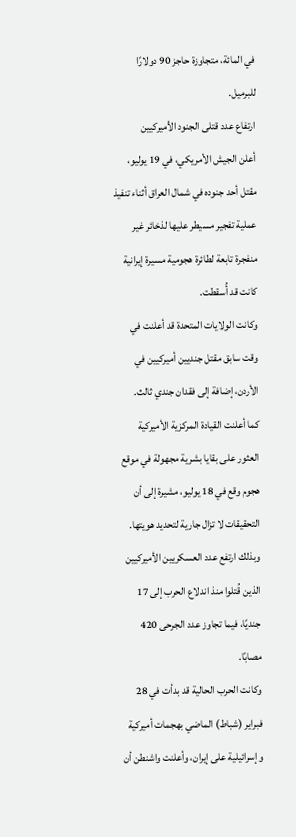في المائة، متجاوزة حاجز 90 دولارًا للبرميل.
ارتفاع عدد قتلى الجنود الأميركيين
أعلن الجيش الأمريكي، في 19 يوليو، مقتل أحد جنوده في شمال العراق أثناء تنفيذ عملية تفجير مسيطر عليها لذخائر غير منفجرة تابعة لطائرة هجومية مسيرة إيرانية كانت قد أُسقطت.
وكانت الولايات المتحدة قد أعلنت في وقت سابق مقتل جنديين أميركيين في الأردن، إضافة إلى فقدان جندي ثالث.
كما أعلنت القيادة المركزية الأميركية العثور على بقايا بشرية مجهولة في موقع هجوم وقع في 18 يوليو، مشيرة إلى أن التحقيقات لا تزال جارية لتحديد هويتها.
وبذلك ارتفع عدد العسكريين الأميركيين الذين قُتلوا منذ اندلاع الحرب إلى 17 جنديًا، فيما تجاوز عدد الجرحى 420 مصابًا.
وكانت الحرب الحالية قد بدأت في 28 فبراير (شباط) الماضي بهجمات أميركية وإسرائيلية على إيران، وأعلنت واشنطن أن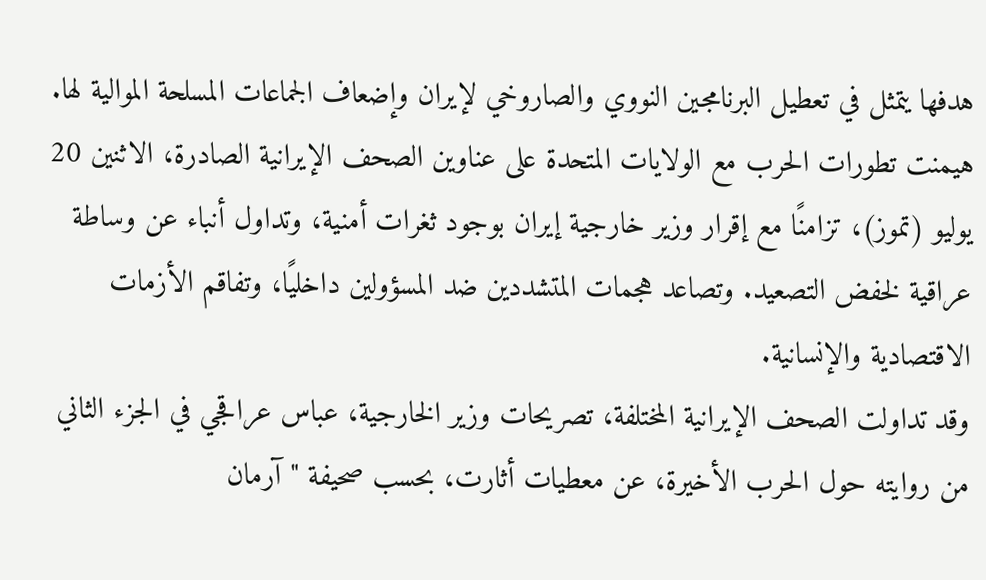هدفها يتمثل في تعطيل البرنامجين النووي والصاروخي لإيران وإضعاف الجماعات المسلحة الموالية لها.
هيمنت تطورات الحرب مع الولايات المتحدة على عناوين الصحف الإيرانية الصادرة، الاثنين 20 يوليو (تموز)، تزامنًا مع إقرار وزير خارجية إيران بوجود ثغرات أمنية، وتداول أنباء عن وساطة عراقية لخفض التصعيد. وتصاعد هجمات المتشددين ضد المسؤولين داخليًا، وتفاقم الأزمات الاقتصادية والإنسانية.
وقد تداولت الصحف الإيرانية المختلفة، تصريحات وزير الخارجية، عباس عراقجي في الجزء الثاني من روايته حول الحرب الأخيرة، عن معطيات أثارت، بحسب صحيفة "آرمان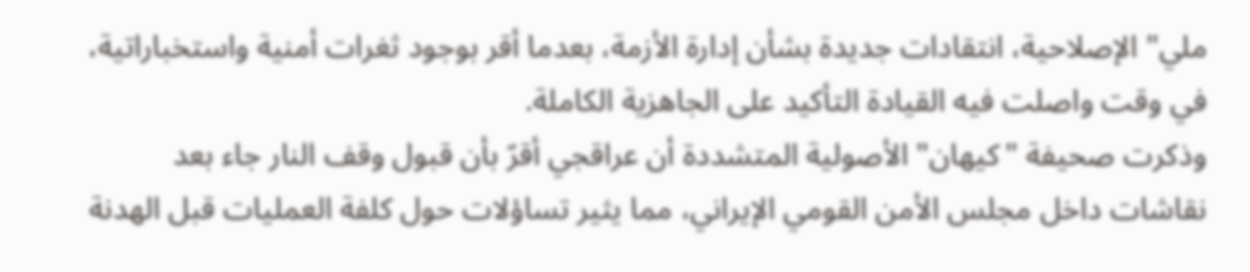ملي" الإصلاحية، انتقادات جديدة بشأن إدارة الأزمة، بعدما أقر بوجود ثغرات أمنية واستخباراتية، في وقت واصلت فيه القيادة التأكيد على الجاهزية الكاملة.
وذكرت صحيفة "كيهان" الأصولية المتشددة أن عراقجي أقرّ بأن قبول وقف النار جاء بعد نقاشات داخل مجلس الأمن القومي الإيراني، مما يثير تساؤلات حول كلفة العمليات قبل الهدنة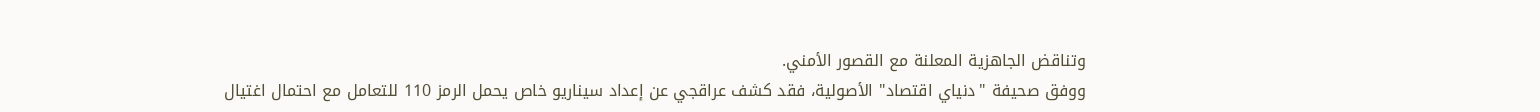وتناقض الجاهزية المعلنة مع القصور الأمني.
ووفق صحيفة "دنياي اقتصاد" الأصولية، فقد كشف عراقجي عن إعداد سيناريو خاص يحمل الرمز 110 للتعامل مع احتمال اغتيال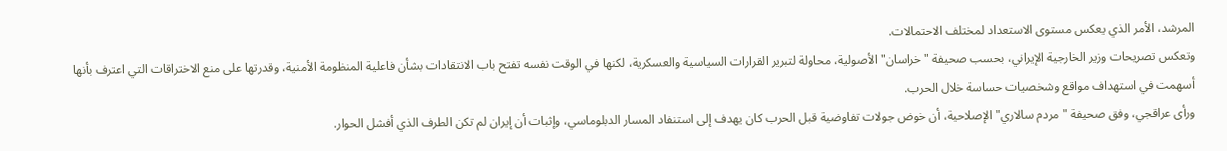المرشد، الأمر الذي يعكس مستوى الاستعداد لمختلف الاحتمالات.
وتعكس تصريحات وزير الخارجية الإيراني، بحسب صحيفة "خراسان" الأصولية، محاولة لتبرير القرارات السياسية والعسكرية، لكنها في الوقت نفسه تفتح باب الانتقادات بشأن فاعلية المنظومة الأمنية، وقدرتها على منع الاختراقات التي اعترف بأنها أسهمت في استهداف مواقع وشخصيات حساسة خلال الحرب.
ورأى عراقجي، وفق صحيفة "مردم سالاري" الإصلاحية، أن خوض جولات تفاوضية قبل الحرب كان يهدف إلى استنفاد المسار الدبلوماسي، وإثبات أن إيران لم تكن الطرف الذي أفشل الحوار.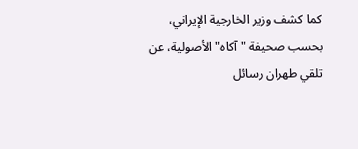كما كشف وزير الخارجية الإيراني، بحسب صحيفة "آكاه" الأصولية، عن تلقي طهران رسائل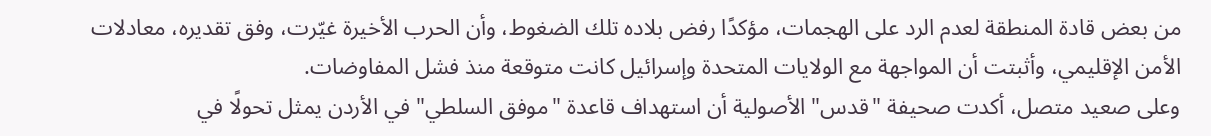من بعض قادة المنطقة لعدم الرد على الهجمات، مؤكدًا رفض بلاده تلك الضغوط، وأن الحرب الأخيرة غيّرت، وفق تقديره، معادلات الأمن الإقليمي، وأثبتت أن المواجهة مع الولايات المتحدة وإسرائيل كانت متوقعة منذ فشل المفاوضات.
وعلى صعيد متصل، أكدت صحيفة "قدس" الأصولية أن استهداف قاعدة "موفق السلطي" في الأردن يمثل تحولًا في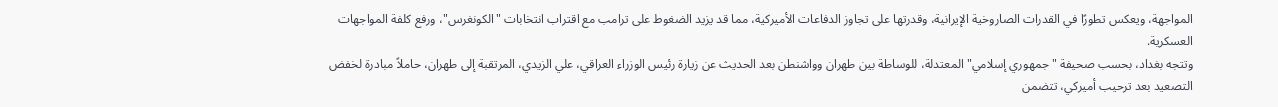المواجهة، ويعكس تطورًا في القدرات الصاروخية الإيرانية، وقدرتها على تجاوز الدفاعات الأميركية، مما قد يزيد الضغوط على ترامب مع اقتراب انتخابات "الكونغرس"، ورفع كلفة المواجهات العسكرية.
وتتجه بغداد، بحسب صحيفة "جمهوري إسلامي" المعتدلة، للوساطة بين طهران وواشنطن بعد الحديث عن زيارة رئيس الوزراء العراقي، علي الزيدي، المرتقبة إلى طهران، حاملاً مبادرة لخفض التصعيد بعد ترحيب أميركي، تتضمن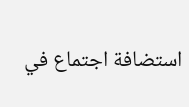استضافة اجتماع في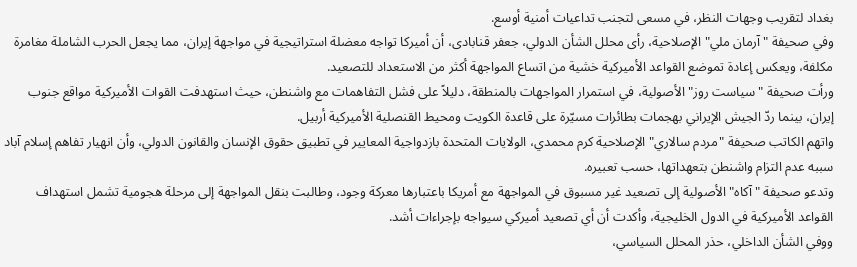بغداد لتقريب وجهات النظر، في مسعى لتجنب تداعيات أمنية أوسع.
وفي صحيفة "آرمان ملي" الإصلاحية، رأى محلل الشأن الدولي، جعفر قنابادى، أن أميركا تواجه معضلة استراتيجية في مواجهة إيران، مما يجعل الحرب الشاملة مغامرة مكلفة، ويعكس إعادة تموضع القواعد الأميركية خشية من اتساع المواجهة أكثر من الاستعداد للتصعيد.
ورأت صحيفة "سياست روز" الأصولية، في استمرار المواجهات بالمنطقة، دليلاً على فشل التفاهمات مع واشنطن، حيث استهدفت القوات الأميركية مواقع جنوب إيران، بينما ردّ الجيش الإيراني بهجمات بطائرات مسيّرة على قاعدة الكويت ومحيط القنصلية الأميركية أربيل.
واتهم الكاتب صحيفة "مردم سالاري" الإصلاحية كرم محمدي، الولايات المتحدة بازدواجية المعايير في تطبيق حقوق الإنسان والقانون الدولي، وأن انهيار تفاهم إسلام آباد سببه عدم التزام واشنطن بتعهداتها، حسب تعبيره.
وتدعو صحيفة "آكاه" الأصولية إلى تصعيد غير مسبوق في المواجهة مع أمريكا باعتبارها معركة وجود، وطالبت بنقل المواجهة إلى مرحلة هجومية تشمل استهداف القواعد الأميركية في الدول الخليجية، وأكدت أن أي تصعيد أميركي سيواجه بإجراءات أشد.
ووفي الشأن الداخلي، حذر المحلل السياسي،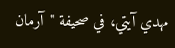مهدي آيتي، في صحيفة "آرمان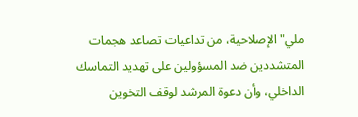ملي" الإصلاحية، من تداعيات تصاعد هجمات المتشددين ضد المسؤولين على تهديد التماسك الداخلي، وأن دعوة المرشد لوقف التخوين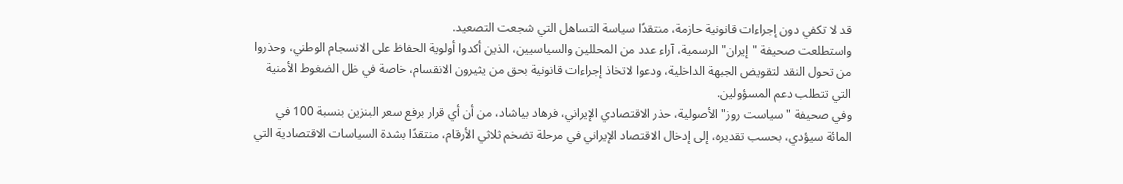قد لا تكفي دون إجراءات قانونية حازمة، منتقدًا سياسة التساهل التي شجعت التصعيد.
واستطلعت صحيفة "إيران" الرسمية، آراء عدد من المحللين والسياسيين، الذين أكدوا أولوية الحفاظ على الانسجام الوطني، وحذروا من تحول النقد لتقويض الجبهة الداخلية، ودعوا لاتخاذ إجراءات قانونية بحق من يثيرون الانقسام، خاصة في ظل الضغوط الأمنية التي تتطلب دعم المسؤولين.
وفي صحيفة "سياست روز" الأصولية، حذر الاقتصادي الإيراني، فرهاد بياشاد، من أن أي قرار برفع سعر البنزين بنسبة 100 في المائة سيؤدي، بحسب تقديره، إلى إدخال الاقتصاد الإيراني في مرحلة تضخم ثلاثي الأرقام، منتقدًا بشدة السياسات الاقتصادية التي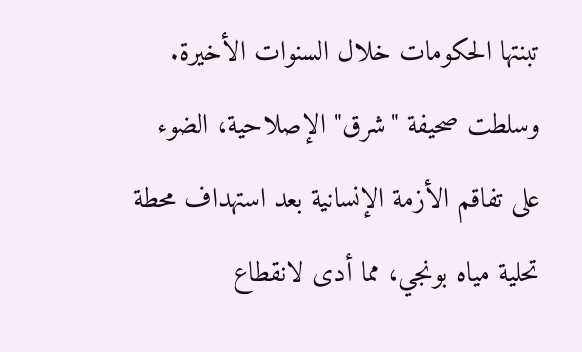تبنتها الحكومات خلال السنوات الأخيرة.
وسلطت صحيفة "شرق" الإصلاحية، الضوء على تفاقم الأزمة الإنسانية بعد استهداف محطة تحلية مياه بونجي، مما أدى لانقطاع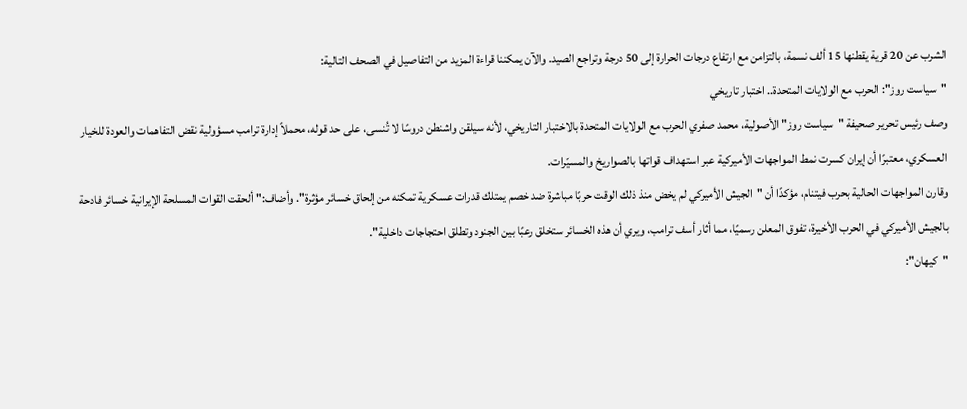الشرب عن 20 قرية يقطنها 15 ألف نسمة، بالتزامن مع ارتفاع درجات الحرارة إلى 50 درجة وتراجع الصيد. والآن يمكننا قراءة المزيد من التفاصيل في الصحف التالية:
"سياست روز": الحرب مع الولايات المتحدة.. اختبار تاريخي
وصف رئيس تحرير صحيفة "سياست روز" الأصولية، محمد صفري الحرب مع الولايات المتحدة بالاختبار التاريخي، لأنه سيلقن واشنطن دروسًا لا تُنسى، على حد قوله، محملاً إدارة ترامب مسؤولية نقض التفاهمات والعودة للخيار العسكري، معتبرًا أن إيران كسرت نمط المواجهات الأميركية عبر استهداف قواتها بالصواريخ والمسيّرات.
وقارن المواجهات الحالية بحرب فيتنام، مؤكدًا أن "الجيش الأميركي لم يخض منذ ذلك الوقت حربًا مباشرة ضد خصم يمتلك قدرات عسكرية تمكنه من إلحاق خسائر مؤثرة". وأضاف:" ألحقت القوات المسلحة الإيرانية خسائر فادحة بالجيش الأميركي في الحرب الأخيرة، تفوق المعلن رسميًا، مما أثار أسف ترامب، ويري أن هذه الخسائر ستخلق رعبًا بين الجنود وتطلق احتجاجات داخلية".
"كيهان":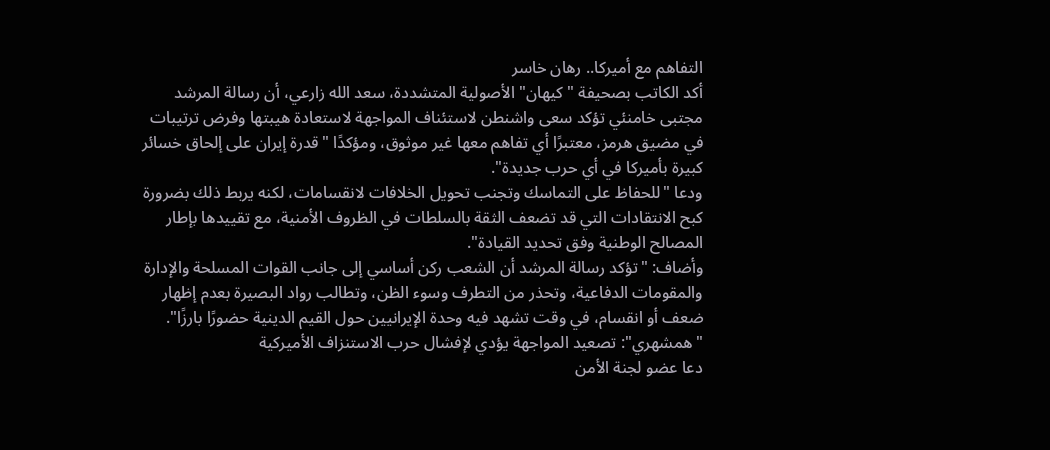التفاهم مع أميركا.. رهان خاسر
أكد الكاتب بصحيفة "كيهان" الأصولية المتشددة، سعد الله زارعي، أن رسالة المرشد مجتبى خامنئي تؤكد سعى واشنطن لاستئناف المواجهة لاستعادة هيبتها وفرض ترتيبات في مضيق هرمز، معتبرًا أي تفاهم معها غير موثوق، ومؤكدًا "قدرة إيران على إلحاق خسائر كبيرة بأميركا في أي حرب جديدة".
ودعا "للحفاظ على التماسك وتجنب تحويل الخلافات لانقسامات، لكنه يربط ذلك بضرورة كبح الانتقادات التي قد تضعف الثقة بالسلطات في الظروف الأمنية، مع تقييدها بإطار المصالح الوطنية وفق تحديد القيادة".
وأضاف: "تؤكد رسالة المرشد أن الشعب ركن أساسي إلى جانب القوات المسلحة والإدارة والمقومات الدفاعية، وتحذر من التطرف وسوء الظن، وتطالب رواد البصيرة بعدم إظهار ضعف أو انقسام، في وقت تشهد فيه وحدة الإيرانيين حول القيم الدينية حضورًا بارزًا".
"همشهري": تصعيد المواجهة يؤدي لإفشال حرب الاستنزاف الأميركية
دعا عضو لجنة الأمن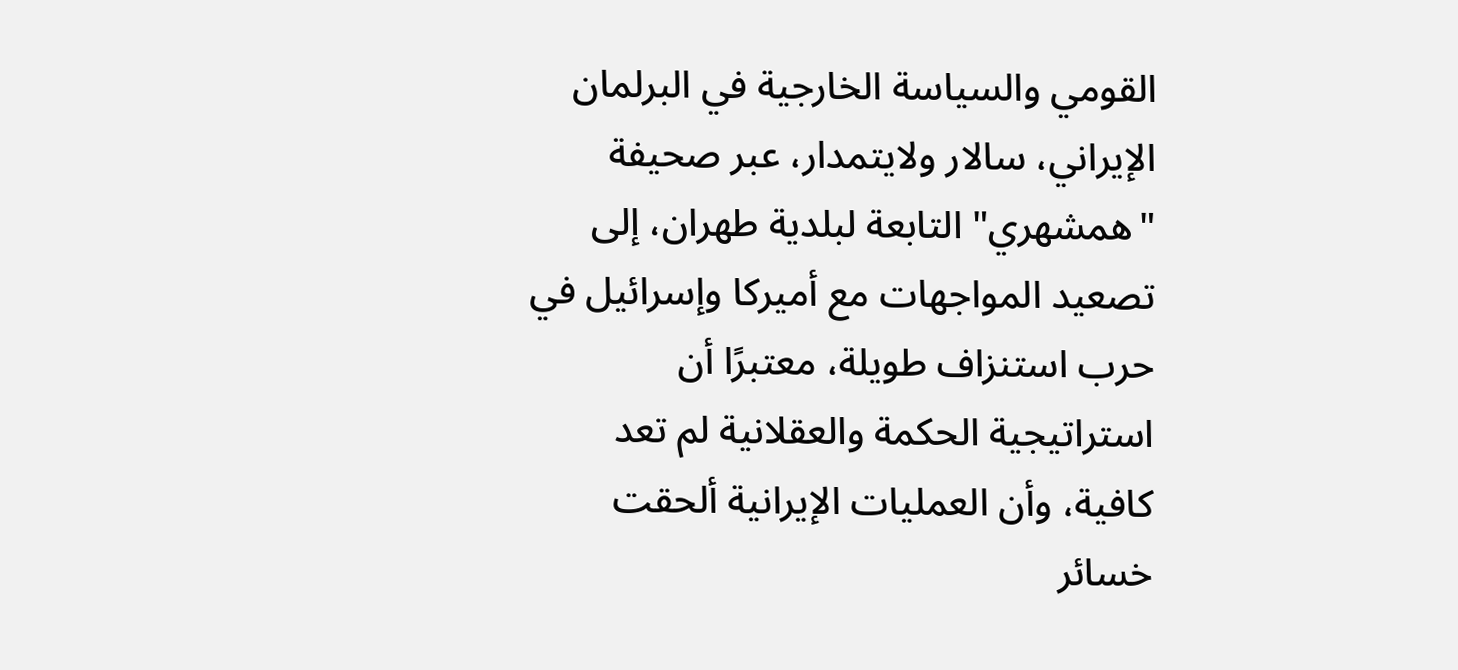القومي والسياسة الخارجية في البرلمان الإيراني، سالار ولايتمدار، عبر صحيفة "همشهري" التابعة لبلدية طهران، إلى تصعيد المواجهات مع أميركا وإسرائيل في حرب استنزاف طويلة، معتبرًا أن استراتيجية الحكمة والعقلانية لم تعد كافية، وأن العمليات الإيرانية ألحقت خسائر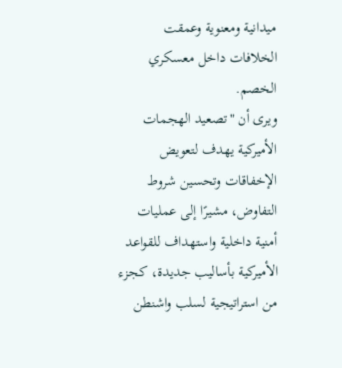ميدانية ومعنوية وعمقت الخلافات داخل معسكري الخصم.
ويرى أن "تصعيد الهجمات الأميركية يهدف لتعويض الإخفاقات وتحسين شروط التفاوض، مشيرًا إلى عمليات أمنية داخلية واستهداف للقواعد الأميركية بأساليب جديدة، كجزء من استراتيجية لسلب واشنطن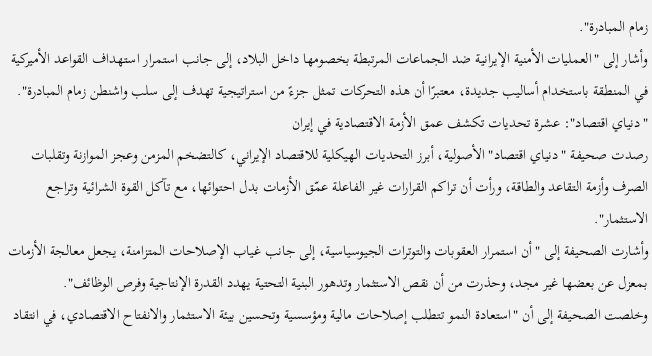زمام المبادرة".
وأشار إلى "العمليات الأمنية الإيرانية ضد الجماعات المرتبطة بخصومها داخل البلاد، إلى جانب استمرار استهداف القواعد الأميركية في المنطقة باستخدام أساليب جديدة، معتبرًا أن هذه التحركات تمثل جزءً من استراتيجية تهدف إلى سلب واشنطن زمام المبادرة".
"دنياي اقتصاد": عشرة تحديات تكشف عمق الأزمة الاقتصادية في إيران
رصدت صحيفة "دنياي اقتصاد" الأصولية، أبرز التحديات الهيكلية للاقتصاد الإيراني، كالتضخم المزمن وعجز الموازنة وتقلبات الصرف وأزمة التقاعد والطاقة، ورأت أن تراكم القرارات غير الفاعلة عمّق الأزمات بدل احتوائها، مع تآكل القوة الشرائية وتراجع الاستثمار".
وأشارت الصحيفة إلى "أن استمرار العقوبات والتوترات الجيوسياسية، إلى جانب غياب الإصلاحات المتزامنة، يجعل معالجة الأزمات بمعزل عن بعضها غير مجد، وحذرت من أن نقص الاستثمار وتدهور البنية التحتية يهدد القدرة الإنتاجية وفرص الوظائف".
وخلصت الصحيفة إلى أن "استعادة النمو تتطلب إصلاحات مالية ومؤسسية وتحسين بيئة الاستثمار والانفتاح الاقتصادي، في انتقاد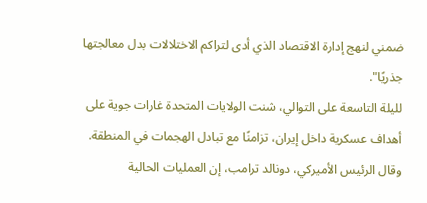ضمني لنهج إدارة الاقتصاد الذي أدى لتراكم الاختلالات بدل معالجتها جذريًا".
لليلة التاسعة على التوالي، شنت الولايات المتحدة غارات جوية على أهداف عسكرية داخل إيران، تزامنًا مع تبادل الهجمات في المنطقة. وقال الرئيس الأميركي، دونالد ترامب، إن العمليات الحالية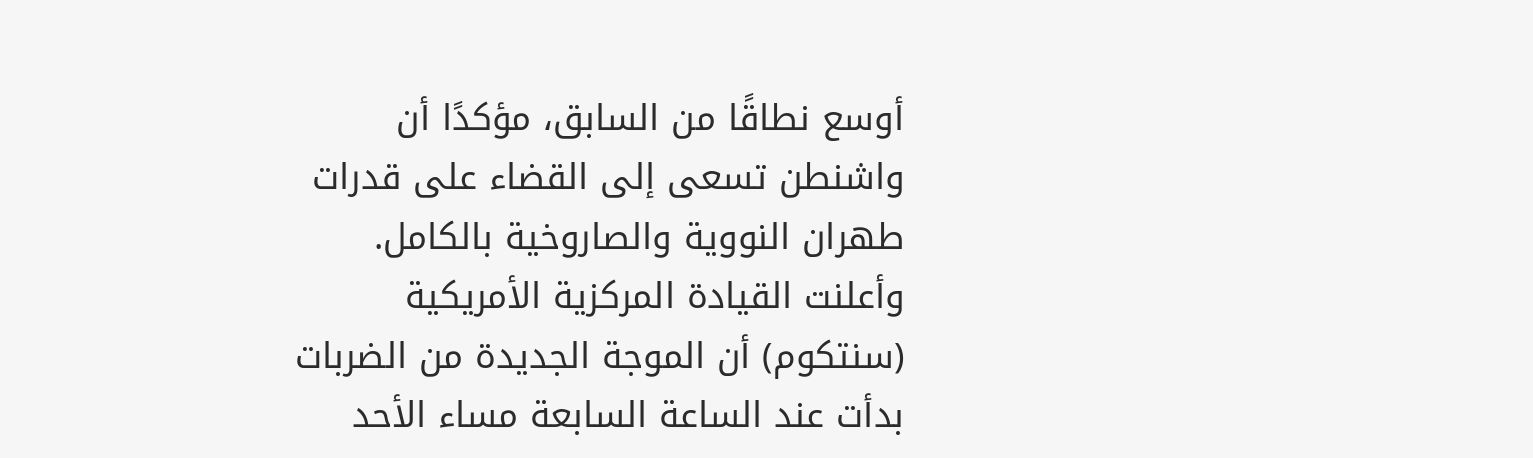أوسع نطاقًا من السابق، مؤكدًا أن واشنطن تسعى إلى القضاء على قدرات طهران النووية والصاروخية بالكامل.
وأعلنت القيادة المركزية الأمريكية (سنتكوم) أن الموجة الجديدة من الضربات بدأت عند الساعة السابعة مساء الأحد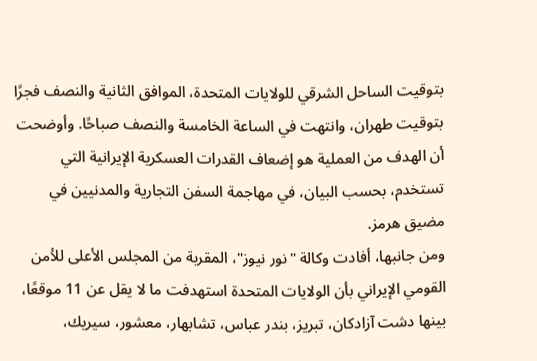بتوقيت الساحل الشرقي للولايات المتحدة، الموافق الثانية والنصف فجرًا بتوقيت طهران، وانتهت في الساعة الخامسة والنصف صباحًا. وأوضحت أن الهدف من العملية هو إضعاف القدرات العسكرية الإيرانية التي تستخدم، بحسب البيان، في مهاجمة السفن التجارية والمدنيين في مضيق هرمز.
ومن جانبها، أفادت وكالة "نور نيوز"، المقربة من المجلس الأعلى للأمن القومي الإيراني بأن الولايات المتحدة استهدفت ما لا يقل عن 11 موقعًا، بينها دشت آزادكان، تبريز، بندر عباس، تشابهار، معشور، سيريك،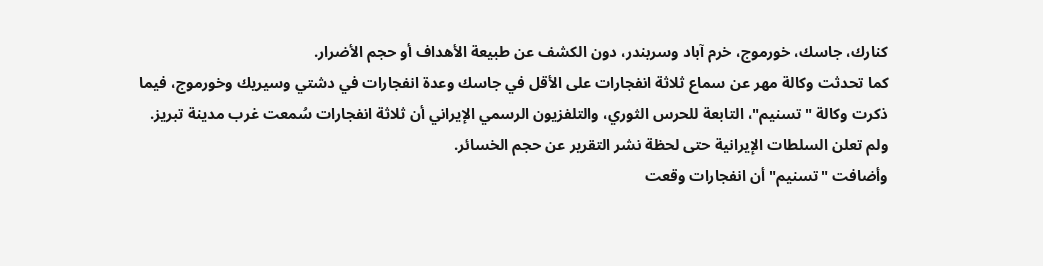كنارك، جاسك، خورموج، خرم آباد وسربندر، دون الكشف عن طبيعة الأهداف أو حجم الأضرار.
كما تحدثت وكالة مهر عن سماع ثلاثة انفجارات على الأقل في جاسك وعدة انفجارات في دشتي وسيريك وخورموج، فيما ذكرت وكالة "تسنيم"، التابعة للحرس الثوري، والتلفزيون الرسمي الإيراني أن ثلاثة انفجارات سُمعت غرب مدينة تبريز. ولم تعلن السلطات الإيرانية حتى لحظة نشر التقرير عن حجم الخسائر.
وأضافت "تسنيم" أن انفجارات وقعت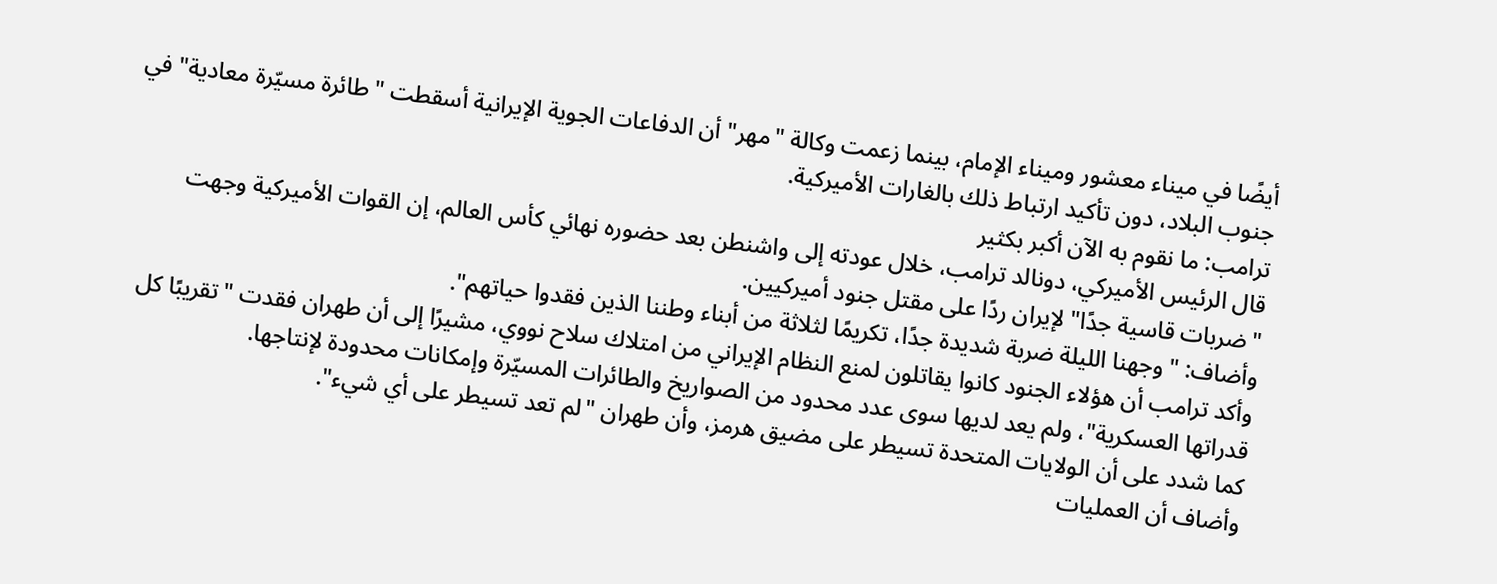أيضًا في ميناء معشور وميناء الإمام، بينما زعمت وكالة "مهر" أن الدفاعات الجوية الإيرانية أسقطت "طائرة مسيّرة معادية" في جنوب البلاد، دون تأكيد ارتباط ذلك بالغارات الأميركية.
ترامب: ما نقوم به الآن أكبر بكثير
قال الرئيس الأميركي، دونالد ترامب، خلال عودته إلى واشنطن بعد حضوره نهائي كأس العالم، إن القوات الأميركية وجهت "ضربات قاسية جدًا" لإيران ردًا على مقتل جنود أميركيين.
وأضاف: "وجهنا الليلة ضربة شديدة جدًا، تكريمًا لثلاثة من أبناء وطننا الذين فقدوا حياتهم".
وأكد ترامب أن هؤلاء الجنود كانوا يقاتلون لمنع النظام الإيراني من امتلاك سلاح نووي، مشيرًا إلى أن طهران فقدت "تقريبًا كل قدراتها العسكرية"، ولم يعد لديها سوى عدد محدود من الصواريخ والطائرات المسيّرة وإمكانات محدودة لإنتاجها.
كما شدد على أن الولايات المتحدة تسيطر على مضيق هرمز، وأن طهران "لم تعد تسيطر على أي شيء".
وأضاف أن العمليات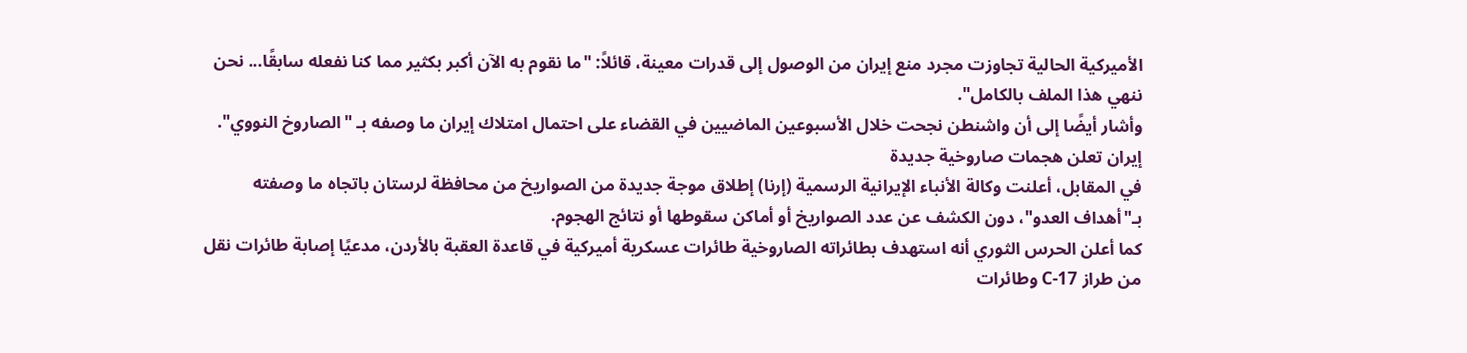الأميركية الحالية تجاوزت مجرد منع إيران من الوصول إلى قدرات معينة، قائلاً: "ما نقوم به الآن أكبر بكثير مما كنا نفعله سابقًا... نحن ننهي هذا الملف بالكامل".
وأشار أيضًا إلى أن واشنطن نجحت خلال الأسبوعين الماضيين في القضاء على احتمال امتلاك إيران ما وصفه بـ "الصاروخ النووي".
إيران تعلن هجمات صاروخية جديدة
في المقابل، أعلنت وكالة الأنباء الإيرانية الرسمية (إرنا) إطلاق موجة جديدة من الصواريخ من محافظة لرستان باتجاه ما وصفته بـ"أهداف العدو"، دون الكشف عن عدد الصواريخ أو أماكن سقوطها أو نتائج الهجوم.
كما أعلن الحرس الثوري أنه استهدف بطائراته الصاروخية طائرات عسكرية أميركية في قاعدة العقبة بالأردن، مدعيًا إصابة طائرات نقل من طراز C-17 وطائرات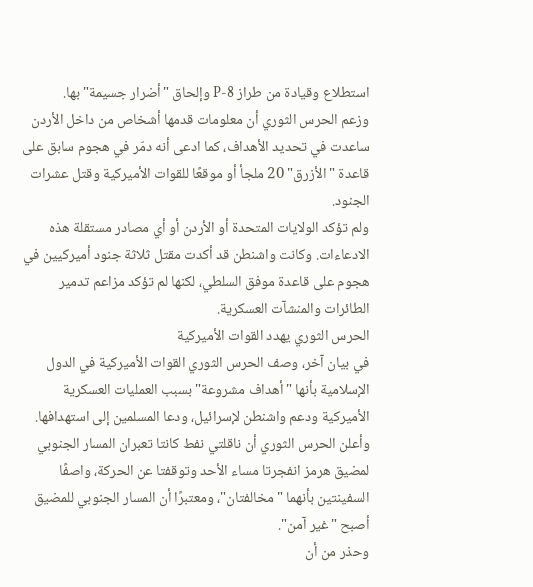استطلاع وقيادة من طراز P-8 وإلحاق "أضرار جسيمة" بها.
وزعم الحرس الثوري أن معلومات قدمها أشخاص من داخل الأردن ساعدت في تحديد الأهداف، كما ادعى أنه دمّر في هجوم سابق على قاعدة "الأزرق" 20 ملجأ أو موقعًا للقوات الأميركية وقتل عشرات الجنود.
ولم تؤكد الولايات المتحدة أو الأردن أو أي مصادر مستقلة هذه الادعاءات. وكانت واشنطن قد أكدت مقتل ثلاثة جنود أميركيين في هجوم على قاعدة موفق السلطي، لكنها لم تؤكد مزاعم تدمير الطائرات والمنشآت العسكرية.
الحرس الثوري يهدد القوات الأميركية
في بيان آخر، وصف الحرس الثوري القوات الأميركية في الدول الإسلامية بأنها "أهداف مشروعة" بسبب العمليات العسكرية الأميركية ودعم واشنطن لإسرائيل، ودعا المسلمين إلى استهدافها.
وأعلن الحرس الثوري أن ناقلتي نفط كانتا تعبران المسار الجنوبي لمضيق هرمز انفجرتا مساء الأحد وتوقفتا عن الحركة، واصفًا السفينتين بأنهما "مخالفتان"، ومعتبرًا أن المسار الجنوبي للمضيق أصبح "غير آمن".
وحذر من أن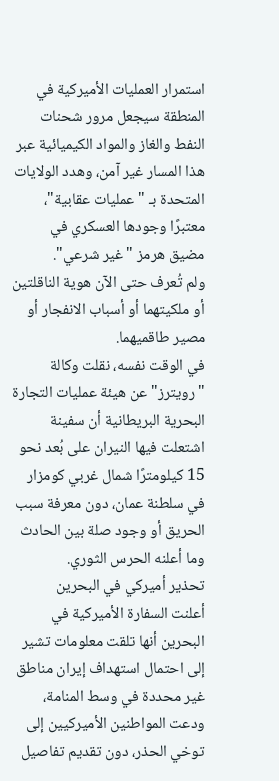استمرار العمليات الأميركية في المنطقة سيجعل مرور شحنات النفط والغاز والمواد الكيميائية عبر هذا المسار غير آمن، وهدد الولايات المتحدة بـ "عمليات عقابية"، معتبرًا وجودها العسكري في مضيق هرمز "غير شرعي".
ولم تُعرف حتى الآن هوية الناقلتين أو ملكيتهما أو أسباب الانفجار أو مصير طاقميهما.
في الوقت نفسه، نقلت وكالة "رويترز" عن هيئة عمليات التجارة البحرية البريطانية أن سفينة اشتعلت فيها النيران على بُعد نحو 15 كيلومترًا شمال غربي كومزار في سلطنة عمان، دون معرفة سبب الحريق أو وجود صلة بين الحادث وما أعلنه الحرس الثوري.
تحذير أميركي في البحرين
أعلنت السفارة الأميركية في البحرين أنها تلقت معلومات تشير إلى احتمال استهداف إيران مناطق غير محددة في وسط المنامة، ودعت المواطنين الأميركيين إلى توخي الحذر، دون تقديم تفاصيل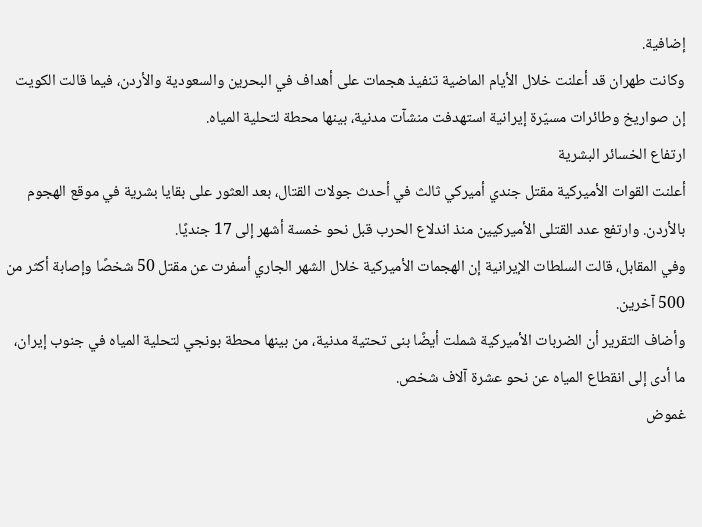إضافية.
وكانت طهران قد أعلنت خلال الأيام الماضية تنفيذ هجمات على أهداف في البحرين والسعودية والأردن، فيما قالت الكويت إن صواريخ وطائرات مسيّرة إيرانية استهدفت منشآت مدنية، بينها محطة لتحلية المياه.
ارتفاع الخسائر البشرية
أعلنت القوات الأميركية مقتل جندي أميركي ثالث في أحدث جولات القتال، بعد العثور على بقايا بشرية في موقع الهجوم بالأردن. وارتفع عدد القتلى الأميركيين منذ اندلاع الحرب قبل نحو خمسة أشهر إلى 17 جنديًا.
وفي المقابل، قالت السلطات الإيرانية إن الهجمات الأميركية خلال الشهر الجاري أسفرت عن مقتل 50 شخصًا وإصابة أكثر من 500 آخرين.
وأضاف التقرير أن الضربات الأميركية شملت أيضًا بنى تحتية مدنية، من بينها محطة بونجي لتحلية المياه في جنوب إيران، ما أدى إلى انقطاع المياه عن نحو عشرة آلاف شخص.
غموض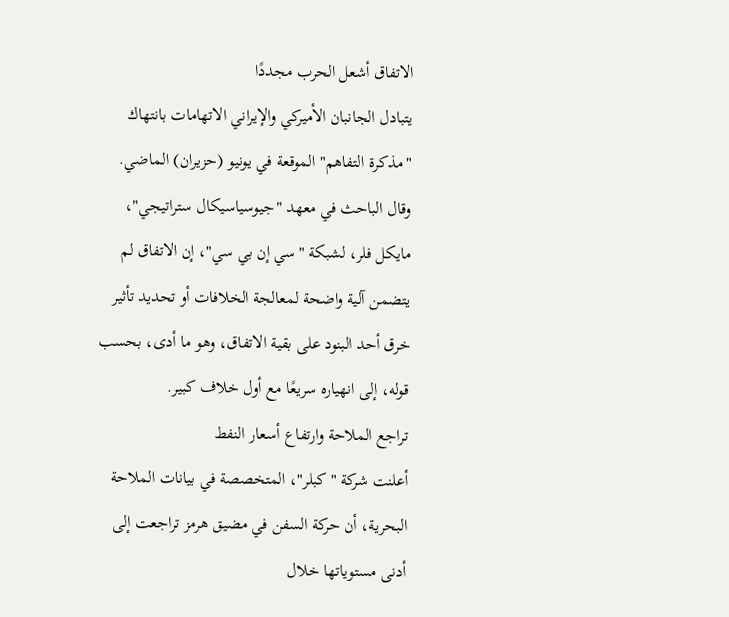الاتفاق أشعل الحرب مجددًا
يتبادل الجانبان الأميركي والإيراني الاتهامات بانتهاك "مذكرة التفاهم" الموقعة في يونيو (حزيران) الماضي.
وقال الباحث في معهد "جيوسياسيكال ستراتيجي"، مايكل فلر، لشبكة "سي إن بي سي"، إن الاتفاق لم يتضمن آلية واضحة لمعالجة الخلافات أو تحديد تأثير خرق أحد البنود على بقية الاتفاق، وهو ما أدى، بحسب قوله، إلى انهياره سريعًا مع أول خلاف كبير.
تراجع الملاحة وارتفاع أسعار النفط
أعلنت شركة "كبلر"، المتخصصة في بيانات الملاحة البحرية، أن حركة السفن في مضيق هرمز تراجعت إلى أدنى مستوياتها خلال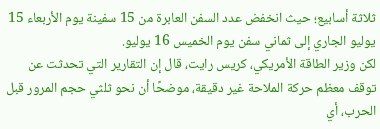ثلاثة أسابيع؛ حيث انخفض عدد السفن العابرة من 15 سفينة يوم الأربعاء 15 يوليو الجاري إلى ثماني سفن يوم الخميس 16 يوليو.
لكن وزير الطاقة الأمريكي، كريس رايت، قال إن التقارير التي تحدثت عن توقف معظم حركة الملاحة غير دقيقة، موضحًا أن نحو ثلثي حجم المرور قبل الحرب، أي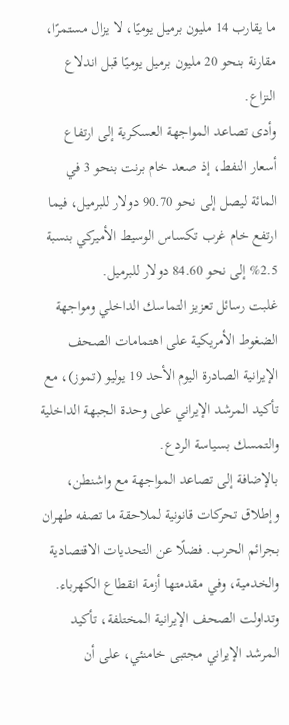ما يقارب 14 مليون برميل يوميًا، لا يزال مستمرًا، مقارنة بنحو 20 مليون برميل يوميًا قبل اندلاع النزاع.
وأدى تصاعد المواجهة العسكرية إلى ارتفاع أسعار النفط، إذ صعد خام برنت بنحو 3 في المائة ليصل إلى نحو 90.70 دولار للبرميل، فيما ارتفع خام غرب تكساس الوسيط الأميركي بنسبة 2.5% إلى نحو 84.60 دولار للبرميل.
غلبت رسائل تعزيز التماسك الداخلي ومواجهة الضغوط الأمريكية على اهتمامات الصحف الإيرانية الصادرة اليوم الأحد 19 يوليو (تموز)، مع تأكيد المرشد الإيراني على وحدة الجبهة الداخلية والتمسك بسياسة الردع.
بالإضافة إلى تصاعد المواجهة مع واشنطن، وإطلاق تحركات قانونية لملاحقة ما تصفه طهران بجرائم الحرب. فضلًا عن التحديات الاقتصادية والخدمية، وفي مقدمتها أزمة انقطاع الكهرباء.
وتداولت الصحف الإيرانية المختلفة، تأكيد المرشد الإيراني مجتبى خامنئي، على أن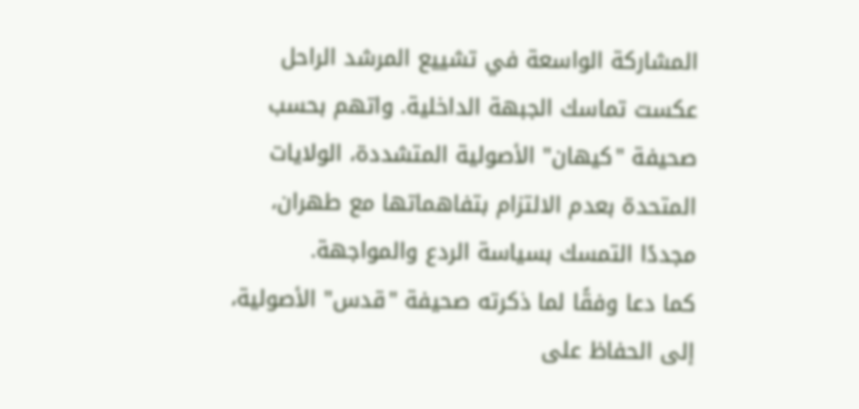المشاركة الواسعة في تشييع المرشد الراحل عكست تماسك الجبهة الداخلية. واتهم بحسب صحيفة "كيهان" الأصولية المتشددة، الولايات المتحدة بعدم الالتزام بتفاهماتها مع طهران، مجددًا التمسك بسياسة الردع والمواجهة.
كما دعا وفقًا لما ذكرته صحيفة "قدس" الأصولية، إلى الحفاظ على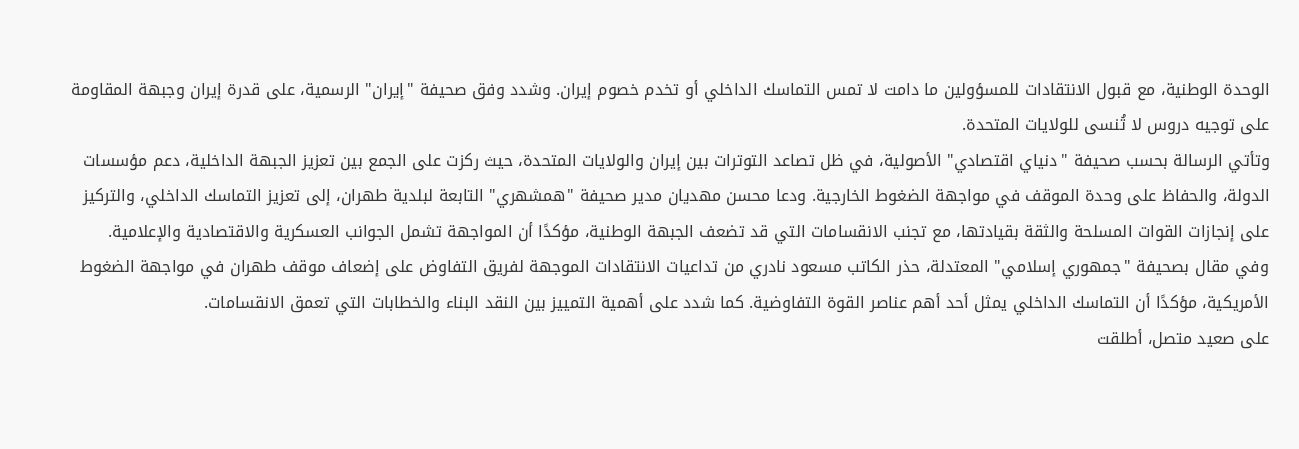الوحدة الوطنية، مع قبول الانتقادات للمسؤولين ما دامت لا تمس التماسك الداخلي أو تخدم خصوم إيران. وشدد وفق صحيفة "إيران" الرسمية، على قدرة إيران وجبهة المقاومة على توجيه دروس لا تُنسى للولايات المتحدة.
وتأتي الرسالة بحسب صحيفة "دنياي اقتصادي" الأصولية، في ظل تصاعد التوترات بين إيران والولايات المتحدة، حيث ركزت على الجمع بين تعزيز الجبهة الداخلية، دعم مؤسسات الدولة، والحفاظ على وحدة الموقف في مواجهة الضغوط الخارجية. ودعا محسن مهدیان مدير صحيفة "همشهري" التابعة لبلدية طهران، إلى تعزيز التماسك الداخلي، والتركيز على إنجازات القوات المسلحة والثقة بقيادتها، مع تجنب الانقسامات التي قد تضعف الجبهة الوطنية، مؤكدًا أن المواجهة تشمل الجوانب العسكرية والاقتصادية والإعلامية.
وفي مقال بصحيفة "جمهوري إسلامي" المعتدلة، حذر الكاتب مسعود نادري من تداعيات الانتقادات الموجهة لفريق التفاوض على إضعاف موقف طهران في مواجهة الضغوط الأمريكية، مؤكدًا أن التماسك الداخلي يمثل أحد أهم عناصر القوة التفاوضية. كما شدد على أهمية التمييز بين النقد البناء والخطابات التي تعمق الانقسامات.
على صعيد متصل، أطلقت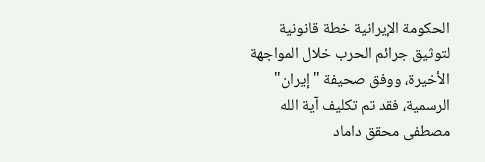الحكومة الإيرانية خطة قانونية لتوثيق جرائم الحرب خلال المواجهة الأخيرة، ووفق صحيفة "إيران" الرسمية، فقد تم تكليف آية الله مصطفى محقق داماد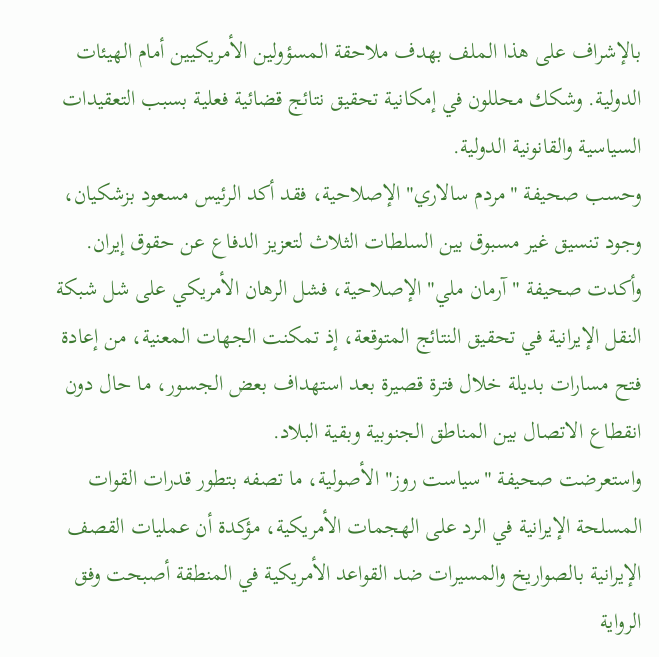بالإشراف على هذا الملف بهدف ملاحقة المسؤولين الأمريكيين أمام الهيئات الدولية. وشكك محللون في إمكانية تحقيق نتائج قضائية فعلية بسبب التعقيدات السياسية والقانونية الدولية.
وحسب صحيفة "مردم سالاري" الإصلاحية، فقد أكد الرئيس مسعود بزشكيان، وجود تنسيق غير مسبوق بين السلطات الثلاث لتعزيز الدفاع عن حقوق إيران. وأكدت صحيفة "آرمان ملي" الإصلاحية، فشل الرهان الأمريكي على شل شبكة النقل الإيرانية في تحقيق النتائج المتوقعة، إذ تمكنت الجهات المعنية، من إعادة فتح مسارات بديلة خلال فترة قصيرة بعد استهداف بعض الجسور، ما حال دون انقطاع الاتصال بين المناطق الجنوبية وبقية البلاد.
واستعرضت صحيفة "سياست روز" الأصولية، ما تصفه بتطور قدرات القوات المسلحة الإيرانية في الرد على الهجمات الأمريكية، مؤكدة أن عمليات القصف الإيرانية بالصواريخ والمسيرات ضد القواعد الأمريكية في المنطقة أصبحت وفق الرواية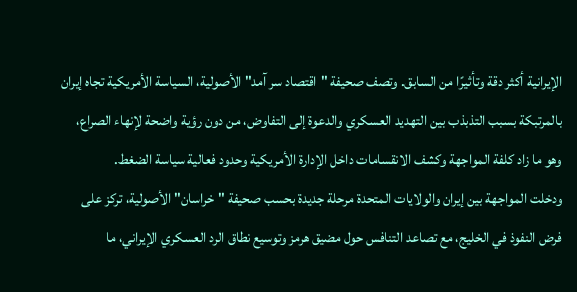الإيرانية أكثر دقة وتأثيرًا من السابق. وتصف صحيفة "اقتصاد سر آمد" الأصولية، السياسة الأمريكية تجاه إيران بالمرتبكة بسبب التذبذب بين التهديد العسكري والدعوة إلى التفاوض، من دون رؤية واضحة لإنهاء الصراع، وهو ما زاد كلفة المواجهة وكشف الانقسامات داخل الإدارة الأمريكية وحدود فعالية سياسة الضغط.
ودخلت المواجهة بين إيران والولايات المتحدة مرحلة جديدة بحسب صحيفة "خراسان" الأصولية، تركز على فرض النفوذ في الخليج، مع تصاعد التنافس حول مضيق هرمز وتوسيع نطاق الرد العسكري الإيراني، ما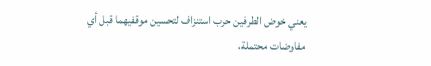يعني خوض الطرفين حرب استنزاف لتحسين موقفيهما قبل أي مفاوضات محتملة،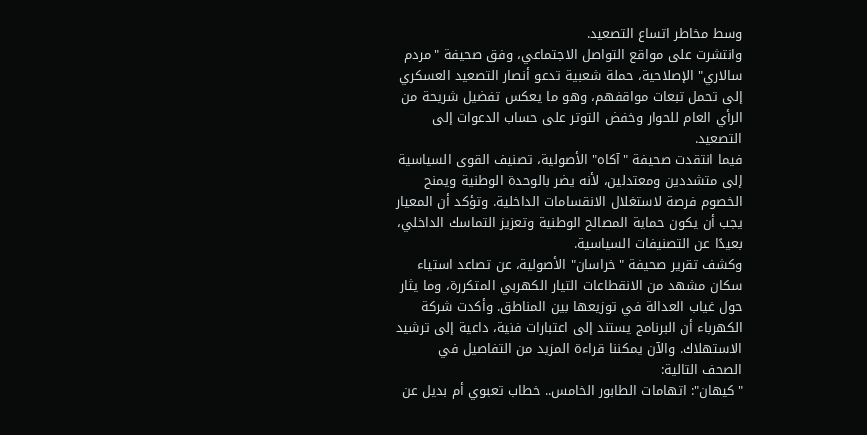وسط مخاطر اتساع التصعيد.
وانتشرت على مواقع التواصل الاجتماعي، وفق صحيفة "مردم سالاري" الإصلاحية، حملة شعبية تدعو أنصار التصعيد العسكري إلى تحمل تبعات مواقفهم، وهو ما يعكس تفضيل شريحة من الرأي العام للحوار وخفض التوتر على حساب الدعوات إلى التصعيد.
فيما انتقدت صحيفة "آكاه" الأصولية، تصنيف القوى السياسية إلى متشددين ومعتدلين، لأنه يضر بالوحدة الوطنية ويمنح الخصوم فرصة لاستغلال الانقسامات الداخلية. وتؤكد أن المعيار يجب أن يكون حماية المصالح الوطنية وتعزيز التماسك الداخلي، بعيدًا عن التصنيفات السياسية.
وكشف تقرير صحيفة "خراسان" الأصولية، عن تصاعد استياء سكان مشهد من الانقطاعات التيار الكهربي المتكررة، وما يثار حول غياب العدالة في توزيعها بين المناطق. وأكدت شركة الكهرباء أن البرنامج يستند إلى اعتبارات فنية، داعية إلى ترشيد الاستهلاك. والآن يمكننا قراءة المزيد من التفاصيل في الصحف التالية:
"كيهان": اتهامات الطابور الخامس.. خطاب تعبوي أم بديل عن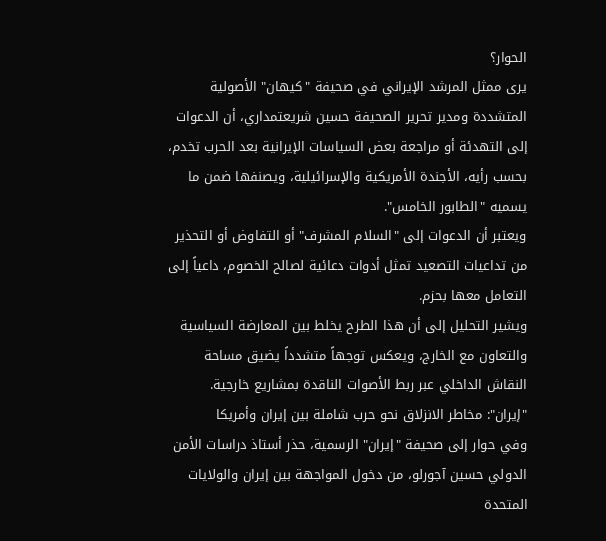الحوار؟
يرى ممثل المرشد الإيراني في صحيفة "كيهان" الأصولية المتشددة ومدير تحرير الصحيفة حسين شريعتمداري، أن الدعوات إلى التهدئة أو مراجعة بعض السياسات الإيرانية بعد الحرب تخدم، بحسب رأيه، الأجندة الأمريكية والإسرائيلية، ويصنفها ضمن ما يسميه "الطابور الخامس".
ويعتبر أن الدعوات إلى "السلام المشرف" أو التفاوض أو التحذير من تداعيات التصعيد تمثل أدوات دعائية لصالح الخصوم، داعياً إلى التعامل معها بحزم.
ويشير التحليل إلى أن هذا الطرح يخلط بين المعارضة السياسية والتعاون مع الخارج، ويعكس توجهاً متشدداً يضيق مساحة النقاش الداخلي عبر ربط الأصوات الناقدة بمشاريع خارجية.
"إيران": مخاطر الانزلاق نحو حرب شاملة بين إيران وأمريكا
وفي حوار إلى صحيفة "إيران" الرسمية، حذر أستاذ دراسات الأمن الدولي حسين آجورلو، من دخول المواجهة بين إيران والولايات المتحدة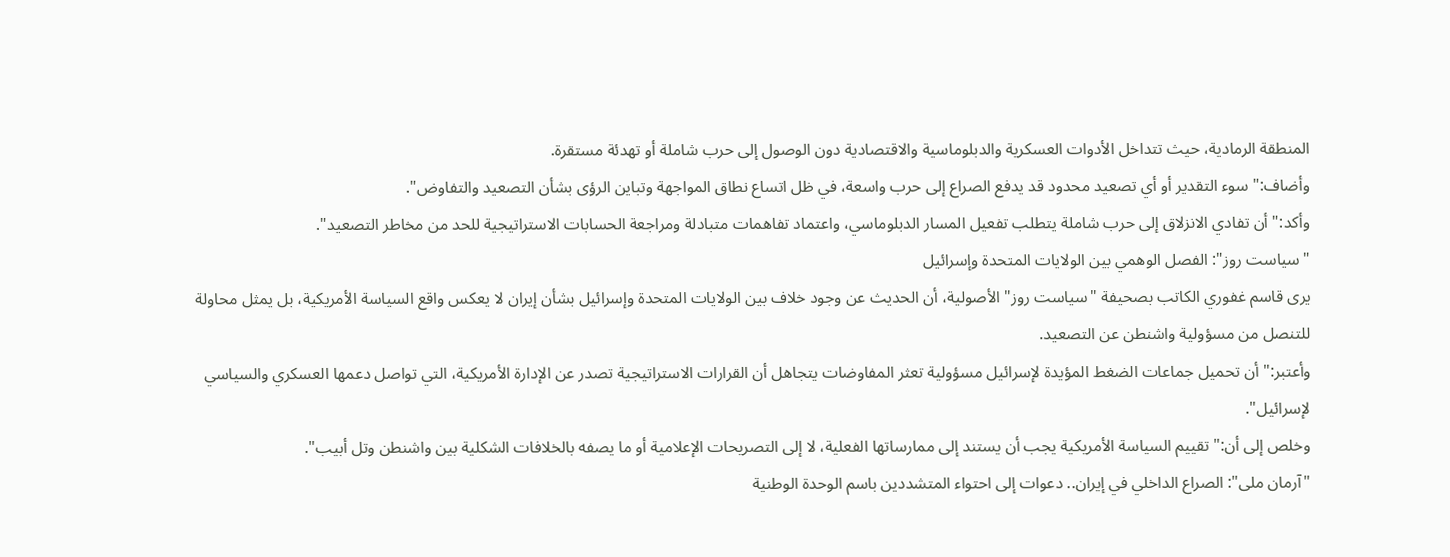المنطقة الرمادية، حيث تتداخل الأدوات العسكرية والدبلوماسية والاقتصادية دون الوصول إلى حرب شاملة أو تهدئة مستقرة.
وأضاف:" سوء التقدير أو أي تصعيد محدود قد يدفع الصراع إلى حرب واسعة، في ظل اتساع نطاق المواجهة وتباين الرؤى بشأن التصعيد والتفاوض".
وأكد:" أن تفادي الانزلاق إلى حرب شاملة يتطلب تفعيل المسار الدبلوماسي، واعتماد تفاهمات متبادلة ومراجعة الحسابات الاستراتيجية للحد من مخاطر التصعيد".
"سياست روز": الفصل الوهمي بين الولايات المتحدة وإسرائيل
يرى قاسم غفوري الكاتب بصحيفة "سياست روز" الأصولية، أن الحديث عن وجود خلاف بين الولايات المتحدة وإسرائيل بشأن إيران لا يعكس واقع السياسة الأمريكية، بل يمثل محاولة للتنصل من مسؤولية واشنطن عن التصعيد.
وأعتبر:" أن تحميل جماعات الضغط المؤيدة لإسرائيل مسؤولية تعثر المفاوضات يتجاهل أن القرارات الاستراتيجية تصدر عن الإدارة الأمريكية، التي تواصل دعمها العسكري والسياسي لإسرائيل".
وخلص إلى أن:" تقييم السياسة الأمريكية يجب أن يستند إلى ممارساتها الفعلية، لا إلى التصريحات الإعلامية أو ما يصفه بالخلافات الشكلية بين واشنطن وتل أبيب".
"آرمان ملى": الصراع الداخلي في إيران.. دعوات إلى احتواء المتشددين باسم الوحدة الوطنية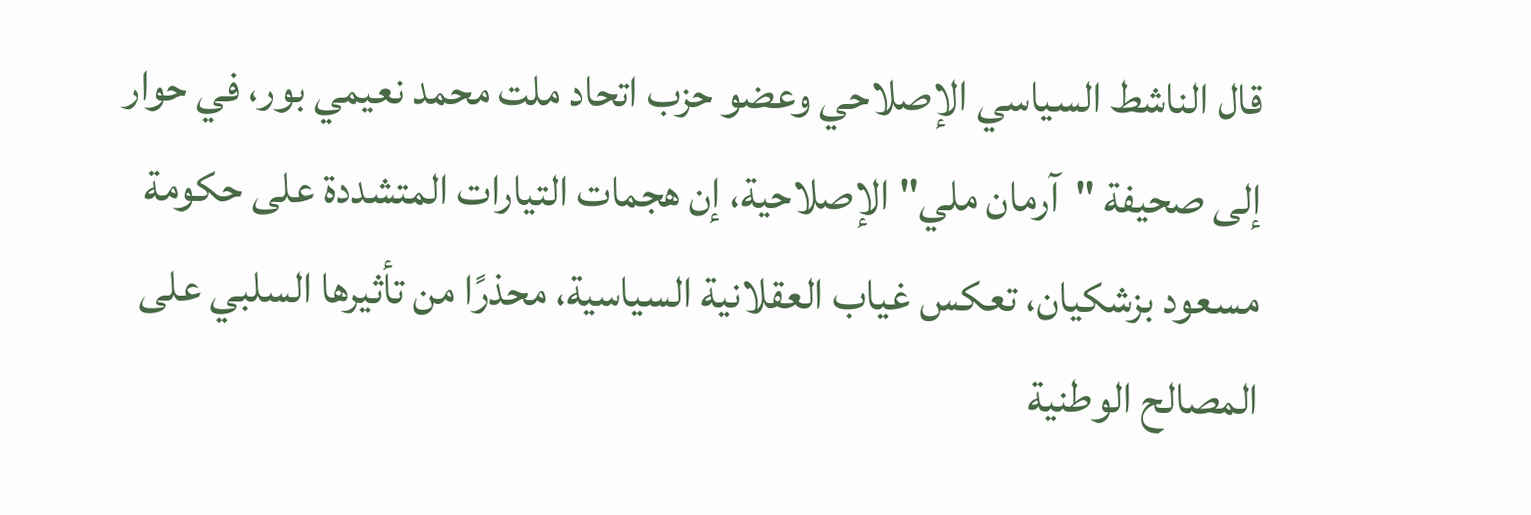قال الناشط السياسي الإصلاحي وعضو حزب اتحاد ملت محمد نعيمي بور، في حوار إلى صحيفة "آرمان ملي" الإصلاحية، إن هجمات التيارات المتشددة على حكومة مسعود بزشكيان، تعكس غياب العقلانية السياسية، محذرًا من تأثيرها السلبي على المصالح الوطنية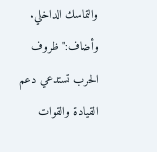والتماسك الداخلي.
وأضاف:" ظروف الحرب تستدعي دعم القيادة والقوات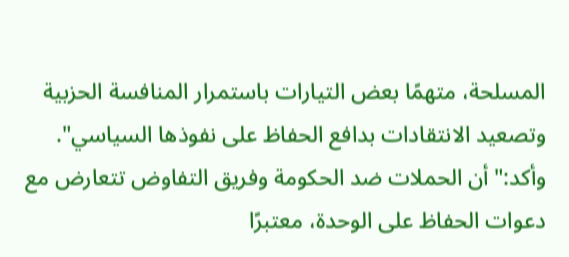المسلحة، متهمًا بعض التيارات باستمرار المنافسة الحزبية وتصعيد الانتقادات بدافع الحفاظ على نفوذها السياسي". وأكد:" أن الحملات ضد الحكومة وفريق التفاوض تتعارض مع دعوات الحفاظ على الوحدة، معتبرًا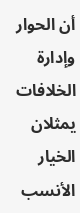أن الحوار وإدارة الخلافات يمثلان الخيار الأنسب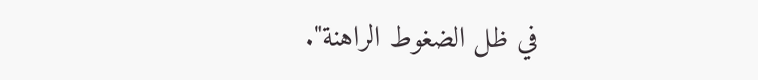في ظل الضغوط الراهنة".